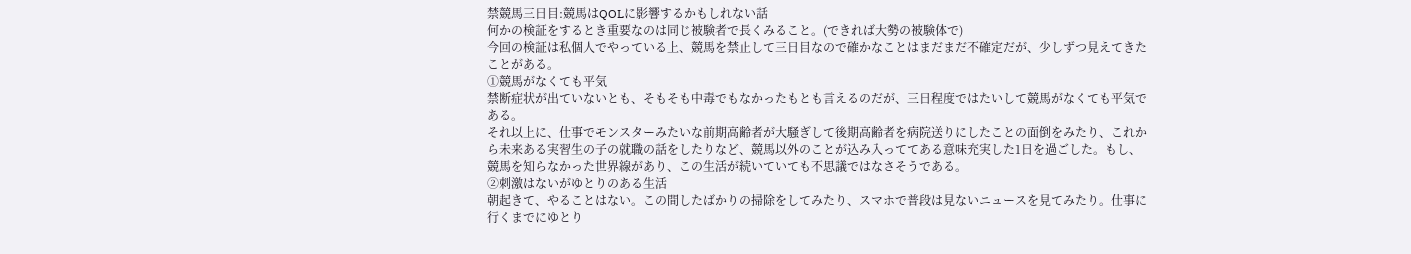禁競馬三日目:競馬はQOLに影響するかもしれない話
何かの検証をするとき重要なのは同じ被験者で長くみること。(できれば大勢の被験体で)
今回の検証は私個人でやっている上、競馬を禁止して三日目なので確かなことはまだまだ不確定だが、少しずつ見えてきたことがある。
➀競馬がなくても平気
禁断症状が出ていないとも、そもそも中毒でもなかったもとも言えるのだが、三日程度ではたいして競馬がなくても平気である。
それ以上に、仕事でモンスターみたいな前期高齢者が大騒ぎして後期高齢者を病院送りにしたことの面倒をみたり、これから未来ある実習生の子の就職の話をしたりなど、競馬以外のことが込み入っててある意味充実した1日を過ごした。もし、競馬を知らなかった世界線があり、この生活が続いていても不思議ではなさそうである。
➁刺激はないがゆとりのある生活
朝起きて、やることはない。この間したばかりの掃除をしてみたり、スマホで普段は見ないニュースを見てみたり。仕事に行くまでにゆとり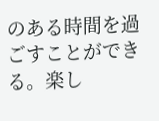のある時間を過ごすことができる。楽し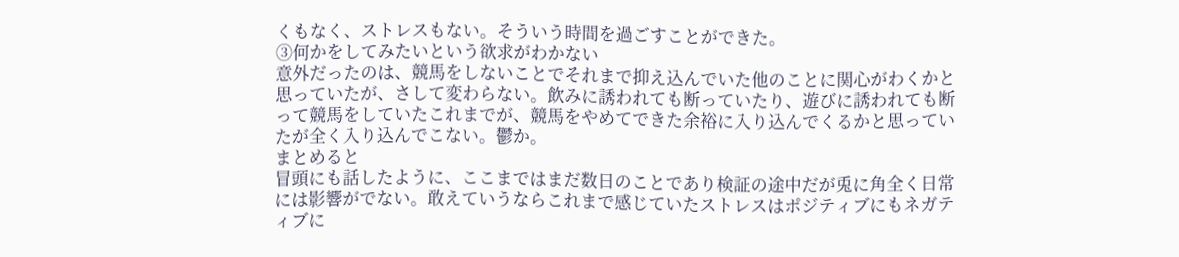くもなく、ストレスもない。そういう時間を過ごすことができた。
③何かをしてみたいという欲求がわかない
意外だったのは、競馬をしないことでそれまで抑え込んでいた他のことに関心がわくかと思っていたが、さして変わらない。飲みに誘われても断っていたり、遊びに誘われても断って競馬をしていたこれまでが、競馬をやめてできた余裕に入り込んでくるかと思っていたが全く入り込んでこない。鬱か。
まとめると
冒頭にも話したように、ここまではまだ数日のことであり検証の途中だが兎に角全く日常には影響がでない。敢えていうならこれまで感じていたストレスはポジティブにもネガティブに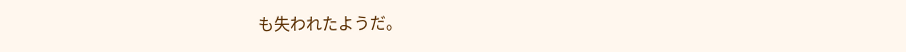も失われたようだ。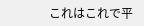これはこれで平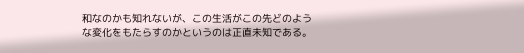和なのかも知れないが、この生活がこの先どのような変化をもたらすのかというのは正直未知である。